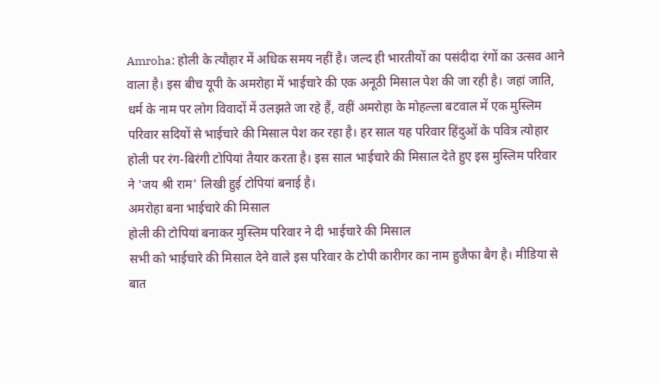Amroha: होली के त्यौहार में अधिक समय नहीं है। जल्द ही भारतीयों का पसंदीदा रंगों का उत्सव आने वाला है। इस बीच यूपी के अमरोहा में भाईचारे की एक अनूठी मिसाल पेश की जा रही है। जहां जाति, धर्म के नाम पर लोग विवादों में उलझते जा रहे हैं, वहीं अमरोहा के मोहल्ला बटवाल में एक मुस्लिम परिवार सदियों से भाईचारे की मिसाल पेश कर रहा है। हर साल यह परिवार हिंदुओं के पवित्र त्योहार होली पर रंग-बिरंगी टोपियां तैयार करता है। इस साल भाईचारे की मिसाल देते हुए इस मुस्लिम परिवार ने 'जय श्री राम' लिखी हुई टोपियां बनाई है।
अमरोहा बना भाईचारे की मिसाल
होली की टोपियां बनाकर मुस्लिम परिवार ने दी भाईचारे की मिसाल
सभी को भाईचारे की मिसाल देने वाले इस परिवार के टोपी कारीगर का नाम हुजैफा बैग है। मीडिया से बात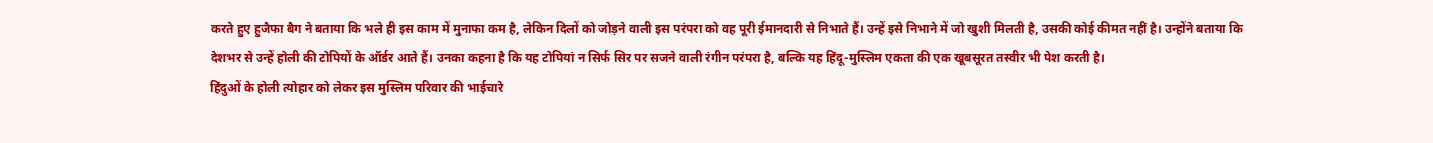करते हुए हुजैफा बैग ने बताया कि भले ही इस काम में मुनाफा कम है, लेकिन दिलों को जोड़ने वाली इस परंपरा को वह पूरी ईमानदारी से निभाते हैं। उन्हें इसे निभाने में जो खुशी मिलती है, उसकी कोई कीमत नहीं है। उन्होंने बताया कि देशभर से उन्हें होली की टोपियों के ऑर्डर आते हैं। उनका कहना है कि यह टोपियां न सिर्फ सिर पर सजने वाली रंगीन परंपरा है, बल्कि यह हिंदू-मुस्लिम एकता की एक खूबसूरत तस्वीर भी पेश करती है।
हिंदुओं के होली त्योहार को लेकर इस मुस्लिम परिवार की भाईचारे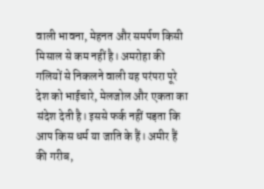वाली भावना, मेहनत और समर्पण किसी मिसाल से कम नहीं है। अमरोहा की गलियों से निकलने वाली यह परंपरा पूरे देश को भाईचारे, मेलजोल और एकता का संदेश देती है। इससे फर्क नहीं पड़ता कि आप किस धर्म या जाति के हैं। अमीर हैं की गरीब,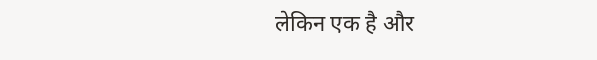लेकिन एक है और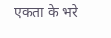एकता के भरे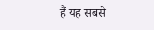हैं यह सबसे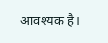आवश्यक है।